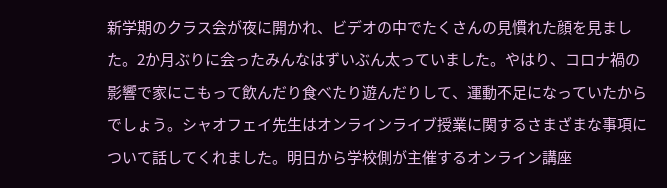新学期のクラス会が夜に開かれ、ビデオの中でたくさんの見慣れた顔を見ました。2か月ぶりに会ったみんなはずいぶん太っていました。やはり、コロナ禍の影響で家にこもって飲んだり食べたり遊んだりして、運動不足になっていたからでしょう。シャオフェイ先生はオンラインライブ授業に関するさまざまな事項について話してくれました。明日から学校側が主催するオンライン講座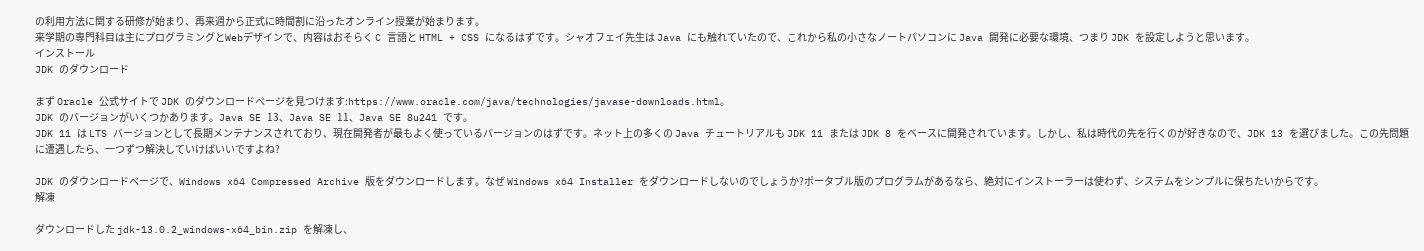の利用方法に関する研修が始まり、再来週から正式に時間割に沿ったオンライン授業が始まります。
来学期の専門科目は主にプログラミングとWebデザインで、内容はおそらく C 言語と HTML + CSS になるはずです。シャオフェイ先生は Java にも触れていたので、これから私の小さなノートパソコンに Java 開発に必要な環境、つまり JDK を設定しようと思います。
インストール
JDK のダウンロード

まず Oracle 公式サイトで JDK のダウンロードページを見つけます:https://www.oracle.com/java/technologies/javase-downloads.html。
JDK のバージョンがいくつかあります。Java SE 13、Java SE 11、Java SE 8u241 です。
JDK 11 は LTS バージョンとして長期メンテナンスされており、現在開発者が最もよく使っているバージョンのはずです。ネット上の多くの Java チュートリアルも JDK 11 または JDK 8 をベースに開発されています。しかし、私は時代の先を行くのが好きなので、JDK 13 を選びました。この先問題に遭遇したら、一つずつ解決していけばいいですよね?

JDK のダウンロードページで、Windows x64 Compressed Archive 版をダウンロードします。なぜ Windows x64 Installer をダウンロードしないのでしょうか?ポータブル版のプログラムがあるなら、絶対にインストーラーは使わず、システムをシンプルに保ちたいからです。
解凍

ダウンロードした jdk-13.0.2_windows-x64_bin.zip を解凍し、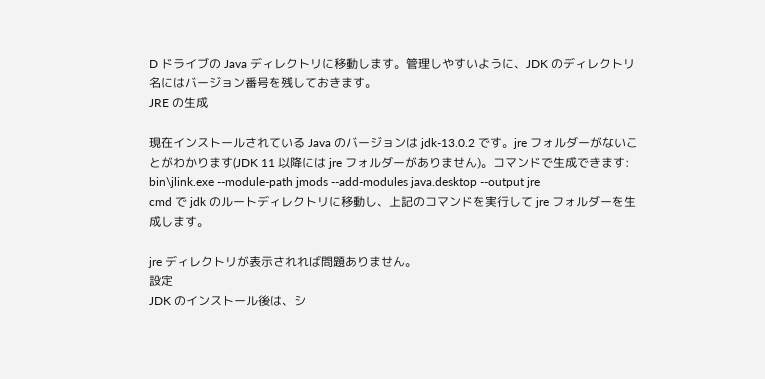D ドライブの Java ディレクトリに移動します。管理しやすいように、JDK のディレクトリ名にはバージョン番号を残しておきます。
JRE の生成

現在インストールされている Java のバージョンは jdk-13.0.2 です。jre フォルダーがないことがわかります(JDK 11 以降には jre フォルダーがありません)。コマンドで生成できます:
bin\jlink.exe --module-path jmods --add-modules java.desktop --output jre
cmd で jdk のルートディレクトリに移動し、上記のコマンドを実行して jre フォルダーを生成します。

jre ディレクトリが表示されれば問題ありません。
設定
JDK のインストール後は、シ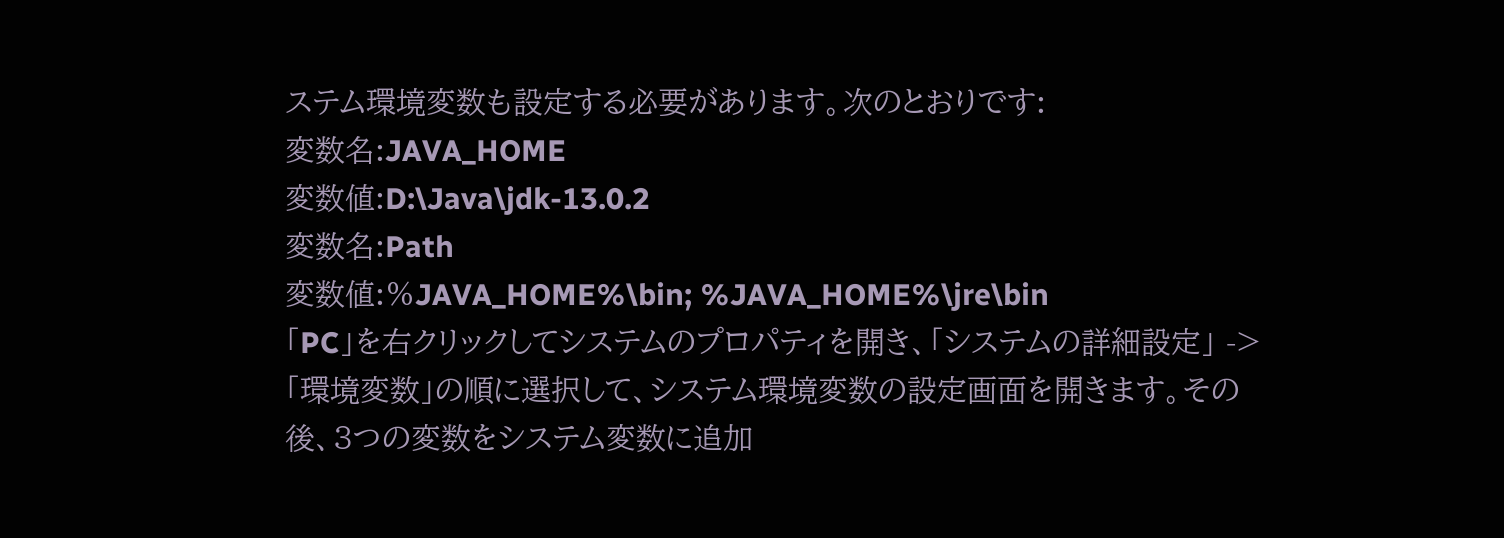ステム環境変数も設定する必要があります。次のとおりです:
変数名:JAVA_HOME
変数値:D:\Java\jdk-13.0.2
変数名:Path
変数値:%JAVA_HOME%\bin; %JAVA_HOME%\jre\bin
「PC」を右クリックしてシステムのプロパティを開き、「システムの詳細設定」 -> 「環境変数」の順に選択して、システム環境変数の設定画面を開きます。その後、3つの変数をシステム変数に追加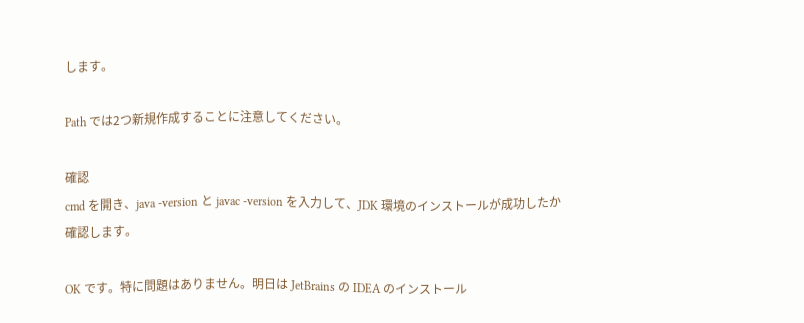します。

Path では2つ新規作成することに注意してください。

確認
cmd を開き、java -version と javac -version を入力して、JDK 環境のインストールが成功したか確認します。

OK です。特に問題はありません。明日は JetBrains の IDEA のインストール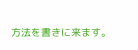方法を書きに来ます。